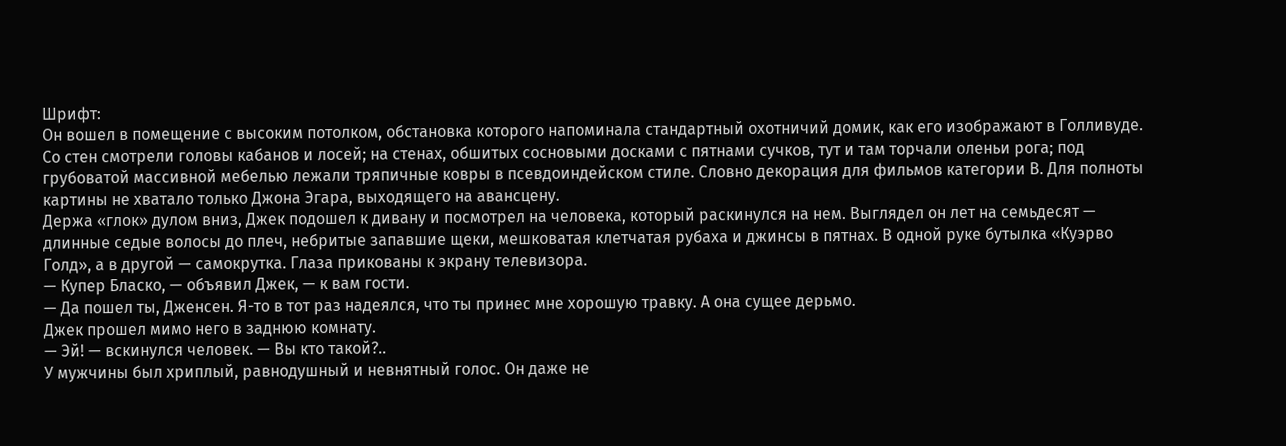Шрифт:
Он вошел в помещение с высоким потолком, обстановка которого напоминала стандартный охотничий домик, как его изображают в Голливуде. Со стен смотрели головы кабанов и лосей; на стенах, обшитых сосновыми досками с пятнами сучков, тут и там торчали оленьи рога; под грубоватой массивной мебелью лежали тряпичные ковры в псевдоиндейском стиле. Словно декорация для фильмов категории В. Для полноты картины не хватало только Джона Эгара, выходящего на авансцену.
Держа «глок» дулом вниз, Джек подошел к дивану и посмотрел на человека, который раскинулся на нем. Выглядел он лет на семьдесят — длинные седые волосы до плеч, небритые запавшие щеки, мешковатая клетчатая рубаха и джинсы в пятнах. В одной руке бутылка «Куэрво Голд», а в другой — самокрутка. Глаза прикованы к экрану телевизора.
— Купер Бласко, — объявил Джек, — к вам гости.
— Да пошел ты, Дженсен. Я-то в тот раз надеялся, что ты принес мне хорошую травку. А она сущее дерьмо.
Джек прошел мимо него в заднюю комнату.
— Эй! — вскинулся человек. — Вы кто такой?..
У мужчины был хриплый, равнодушный и невнятный голос. Он даже не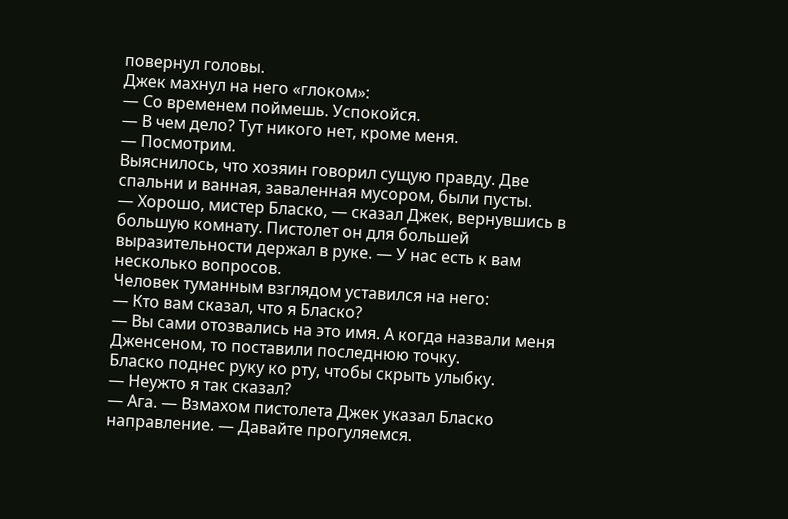повернул головы.
Джек махнул на него «глоком»:
— Со временем поймешь. Успокойся.
— В чем дело? Тут никого нет, кроме меня.
— Посмотрим.
Выяснилось, что хозяин говорил сущую правду. Две спальни и ванная, заваленная мусором, были пусты.
— Хорошо, мистер Бласко, — сказал Джек, вернувшись в большую комнату. Пистолет он для большей выразительности держал в руке. — У нас есть к вам несколько вопросов.
Человек туманным взглядом уставился на него:
— Кто вам сказал, что я Бласко?
— Вы сами отозвались на это имя. А когда назвали меня Дженсеном, то поставили последнюю точку.
Бласко поднес руку ко рту, чтобы скрыть улыбку.
— Неужто я так сказал?
— Ага. — Взмахом пистолета Джек указал Бласко направление. — Давайте прогуляемся.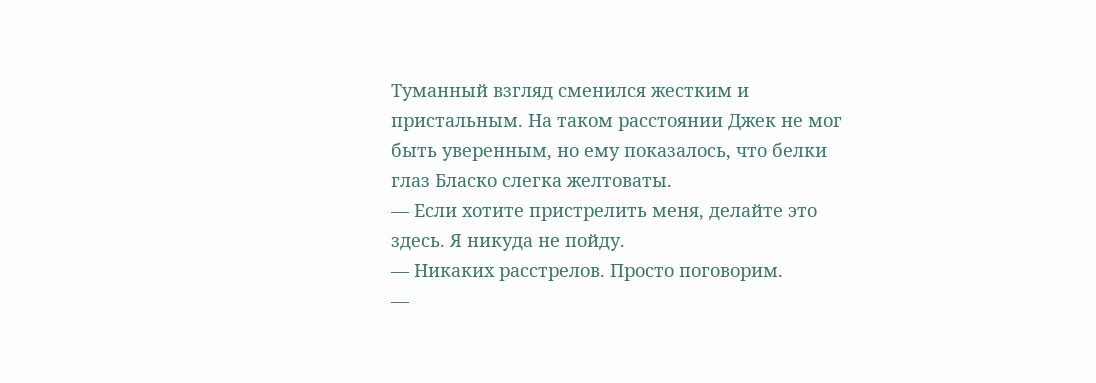Туманный взгляд сменился жестким и пристальным. На таком расстоянии Джек не мог быть уверенным, но ему показалось, что белки глаз Бласко слегка желтоваты.
— Если хотите пристрелить меня, делайте это здесь. Я никуда не пойду.
— Никаких расстрелов. Просто поговорим.
—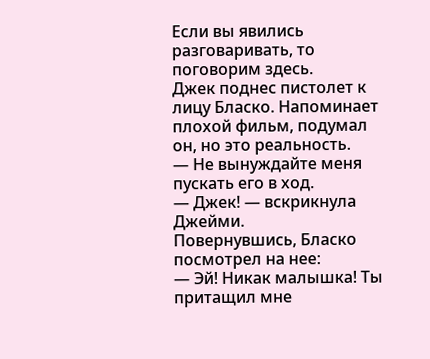Если вы явились разговаривать, то поговорим здесь.
Джек поднес пистолет к лицу Бласко. Напоминает плохой фильм, подумал он, но это реальность.
— Не вынуждайте меня пускать его в ход.
— Джек! — вскрикнула Джейми.
Повернувшись, Бласко посмотрел на нее:
— Эй! Никак малышка! Ты притащил мне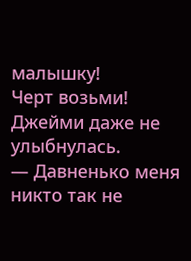малышку!
Черт возьми! Джейми даже не улыбнулась.
— Давненько меня никто так не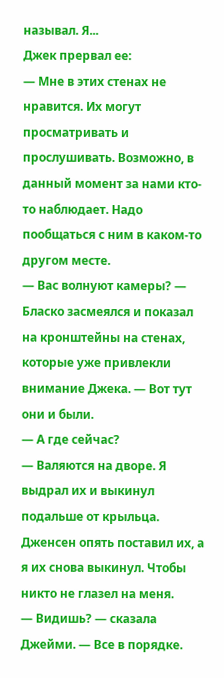называл. Я...
Джек прервал ее:
— Мне в этих стенах не нравится. Их могут просматривать и прослушивать. Возможно, в данный момент за нами кто-то наблюдает. Надо пообщаться с ним в каком-то другом месте.
— Вас волнуют камеры? — Бласко засмеялся и показал на кронштейны на стенах, которые уже привлекли внимание Джека. — Вот тут они и были.
— А где сейчас?
— Валяются на дворе. Я выдрал их и выкинул подальше от крыльца. Дженсен опять поставил их, а я их снова выкинул. Чтобы никто не глазел на меня.
— Видишь? — сказала Джейми. — Все в порядке.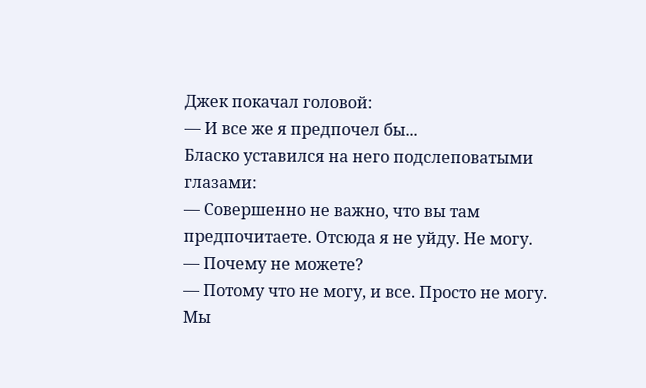Джек покачал головой:
— И все же я предпочел бы...
Бласко уставился на него подслеповатыми глазами:
— Совершенно не важно, что вы там предпочитаете. Отсюда я не уйду. Не могу.
— Почему не можете?
— Потому что не могу, и все. Просто не могу.
Мы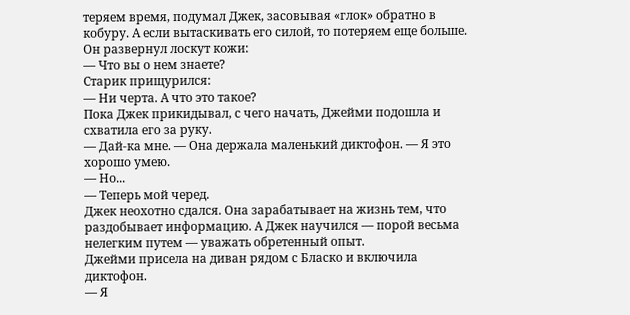теряем время, подумал Джек, засовывая «глок» обратно в кобуру. А если вытаскивать его силой, то потеряем еще больше. Он развернул лоскут кожи:
— Что вы о нем знаете?
Старик прищурился:
— Ни черта. А что это такое?
Пока Джек прикидывал, с чего начать, Джейми подошла и схватила его за руку.
— Дай-ка мне. — Она держала маленький диктофон. — Я это хорошо умею.
— Но...
— Теперь мой черед.
Джек неохотно сдался. Она зарабатывает на жизнь тем, что раздобывает информацию. А Джек научился — порой весьма нелегким путем — уважать обретенный опыт.
Джейми присела на диван рядом с Бласко и включила диктофон.
— Я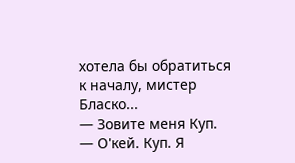хотела бы обратиться к началу, мистер Бласко...
— Зовите меня Куп.
— О'кей. Куп. Я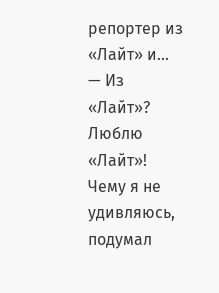репортер из «Лайт» и...
— Из «Лайт»? Люблю «Лайт»!
Чему я не удивляюсь, подумал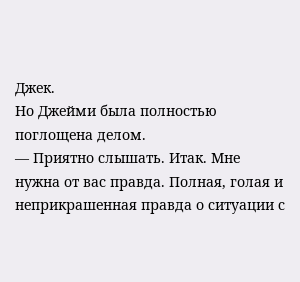Джек.
Но Джейми была полностью поглощена делом.
— Приятно слышать. Итак. Мне нужна от вас правда. Полная, голая и неприкрашенная правда о ситуации с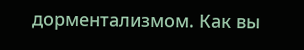дорментализмом. Как вы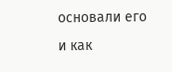основали его и как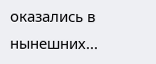оказались в нынешних...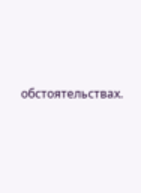обстоятельствах.